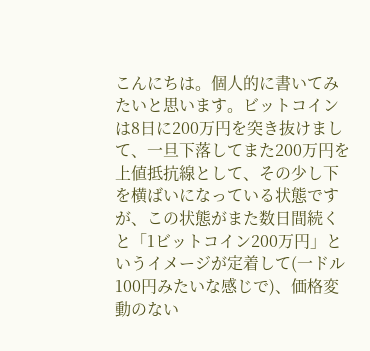こんにちは。個人的に書いてみたいと思います。ビットコインは8日に200万円を突き抜けまして、一旦下落してまた200万円を上値抵抗線として、その少し下を横ばいになっている状態ですが、この状態がまた数日間続くと「1ビットコイン200万円」というイメージが定着して(一ドル100円みたいな感じで)、価格変動のない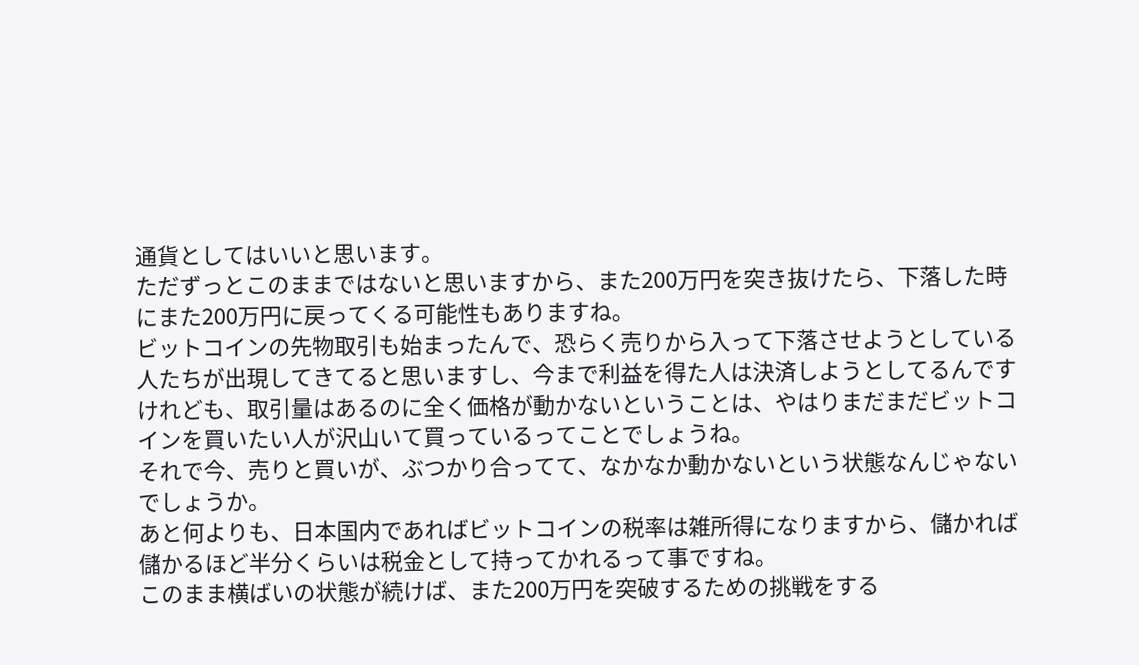通貨としてはいいと思います。
ただずっとこのままではないと思いますから、また200万円を突き抜けたら、下落した時にまた200万円に戻ってくる可能性もありますね。
ビットコインの先物取引も始まったんで、恐らく売りから入って下落させようとしている人たちが出現してきてると思いますし、今まで利益を得た人は決済しようとしてるんですけれども、取引量はあるのに全く価格が動かないということは、やはりまだまだビットコインを買いたい人が沢山いて買っているってことでしょうね。
それで今、売りと買いが、ぶつかり合ってて、なかなか動かないという状態なんじゃないでしょうか。
あと何よりも、日本国内であればビットコインの税率は雑所得になりますから、儲かれば儲かるほど半分くらいは税金として持ってかれるって事ですね。
このまま横ばいの状態が続けば、また200万円を突破するための挑戦をする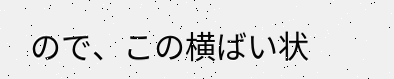ので、この横ばい状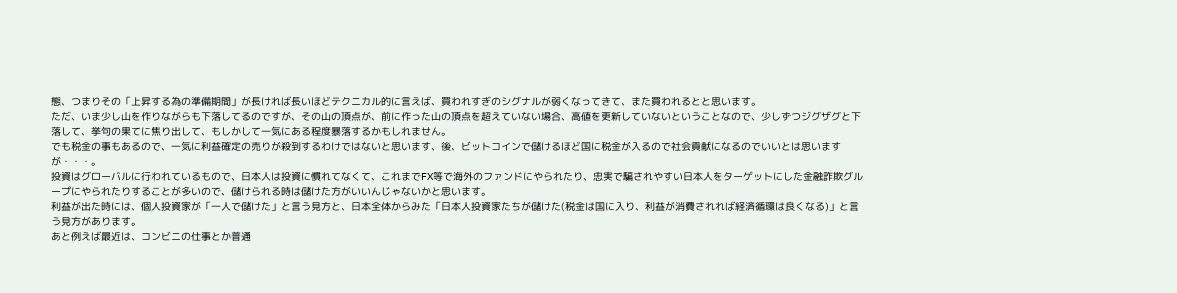態、つまりその「上昇する為の準備期間」が長ければ長いほどテクニカル的に言えば、買われすぎのシグナルが弱くなってきて、また買われるとと思います。
ただ、いま少し山を作りながらも下落してるのですが、その山の頂点が、前に作った山の頂点を超えていない場合、高値を更新していないということなので、少しずつジグザグと下落して、挙句の果てに焦り出して、もしかして一気にある程度暴落するかもしれません。
でも税金の事もあるので、一気に利益確定の売りが殺到するわけではないと思います、後、ビットコインで儲けるほど国に税金が入るので社会貢献になるのでいいとは思いますが・・・。
投資はグローバルに行われているもので、日本人は投資に慣れてなくて、これまでFX等で海外のファンドにやられたり、忠実で騙されやすい日本人をターゲットにした金融詐欺グループにやられたりすることが多いので、儲けられる時は儲けた方がいいんじゃないかと思います。
利益が出た時には、個人投資家が「一人で儲けた」と言う見方と、日本全体からみた「日本人投資家たちが儲けた(税金は国に入り、利益が消費されれば経済循環は良くなる)」と言う見方があります。
あと例えば最近は、コンビニの仕事とか普通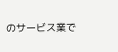のサービス業で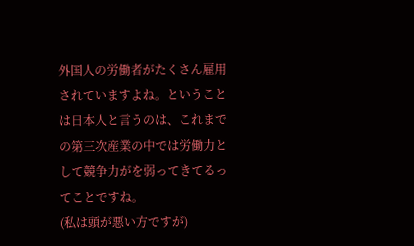外国人の労働者がたくさん雇用されていますよね。ということは日本人と言うのは、これまでの第三次産業の中では労働力として競争力がを弱ってきてるってことですね。
(私は頭が悪い方ですが)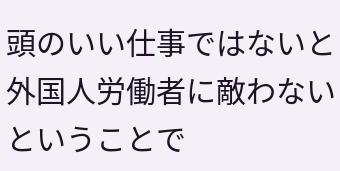頭のいい仕事ではないと外国人労働者に敵わないということで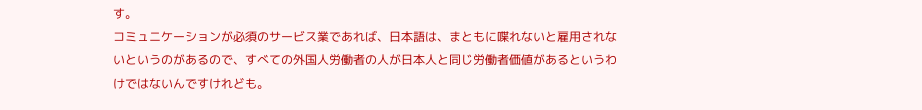す。
コミュニケーションが必須のサービス業であれば、日本語は、まともに喋れないと雇用されないというのがあるので、すべての外国人労働者の人が日本人と同じ労働者価値があるというわけではないんですけれども。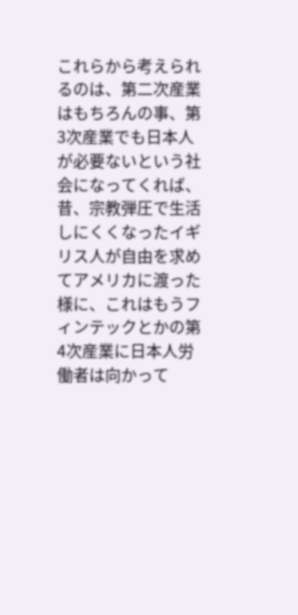これらから考えられるのは、第二次産業はもちろんの事、第3次産業でも日本人が必要ないという社会になってくれば、昔、宗教弾圧で生活しにくくなったイギリス人が自由を求めてアメリカに渡った様に、これはもうフィンテックとかの第4次産業に日本人労働者は向かって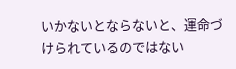いかないとならないと、運命づけられているのではない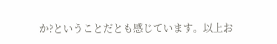か?ということだとも感じています。以上お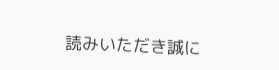読みいただき誠に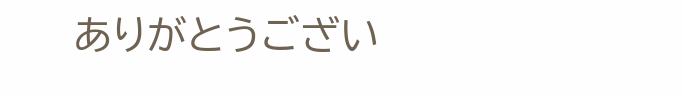ありがとうござい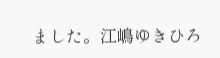ました。江嶋ゆきひろ